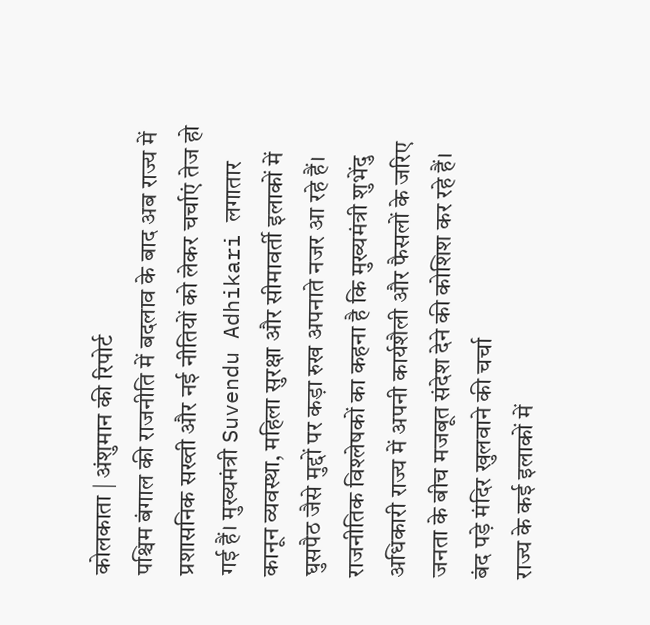कोलकाता | अंशुमान की रिपोर्ट
पश्चिम बंगाल की राजनीति में बदलाव के बाद अब राज्य में प्रशासनिक सख्ती और नई नीतियों को लेकर चर्चाएं तेज हो गई हैं। मुख्यमंत्री Suvendu Adhikari लगातार कानून व्यवस्था, महिला सुरक्षा और सीमावर्ती इलाकों में घुसपैठ जैसे मुद्दों पर कड़ा रुख अपनाते नजर आ रहे हैं।
राजनीतिक विश्लेषकों का कहना है कि मुख्यमंत्री शुभेंदु अधिकारी राज्य में अपनी कार्यशैली और फैसलों के जरिए जनता के बीच मजबूत संदेश देने की कोशिश कर रहे हैं।
बंद पड़े मंदिर खुलवाने की चर्चा
राज्य के कई इलाकों में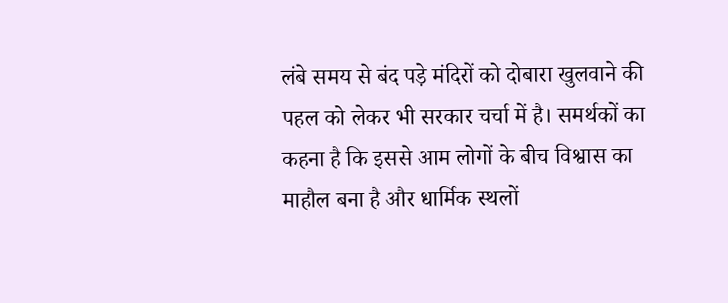लंबे समय से बंद पड़े मंदिरों को दोबारा खुलवाने की पहल को लेकर भी सरकार चर्चा में है। समर्थकों का कहना है कि इससे आम लोगों के बीच विश्वास का माहौल बना है और धार्मिक स्थलों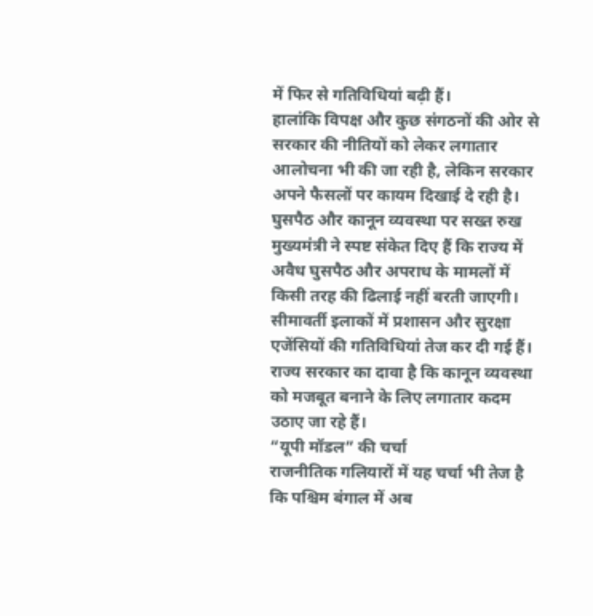में फिर से गतिविधियां बढ़ी हैं।
हालांकि विपक्ष और कुछ संगठनों की ओर से सरकार की नीतियों को लेकर लगातार आलोचना भी की जा रही है, लेकिन सरकार अपने फैसलों पर कायम दिखाई दे रही है।
घुसपैठ और कानून व्यवस्था पर सख्त रुख
मुख्यमंत्री ने स्पष्ट संकेत दिए हैं कि राज्य में अवैध घुसपैठ और अपराध के मामलों में किसी तरह की ढिलाई नहीं बरती जाएगी। सीमावर्ती इलाकों में प्रशासन और सुरक्षा एजेंसियों की गतिविधियां तेज कर दी गई हैं।
राज्य सरकार का दावा है कि कानून व्यवस्था को मजबूत बनाने के लिए लगातार कदम उठाए जा रहे हैं।
“यूपी मॉडल” की चर्चा
राजनीतिक गलियारों में यह चर्चा भी तेज है कि पश्चिम बंगाल में अब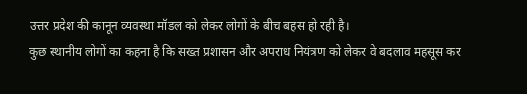उत्तर प्रदेश की कानून व्यवस्था मॉडल को लेकर लोगों के बीच बहस हो रही है।
कुछ स्थानीय लोगों का कहना है कि सख्त प्रशासन और अपराध नियंत्रण को लेकर वे बदलाव महसूस कर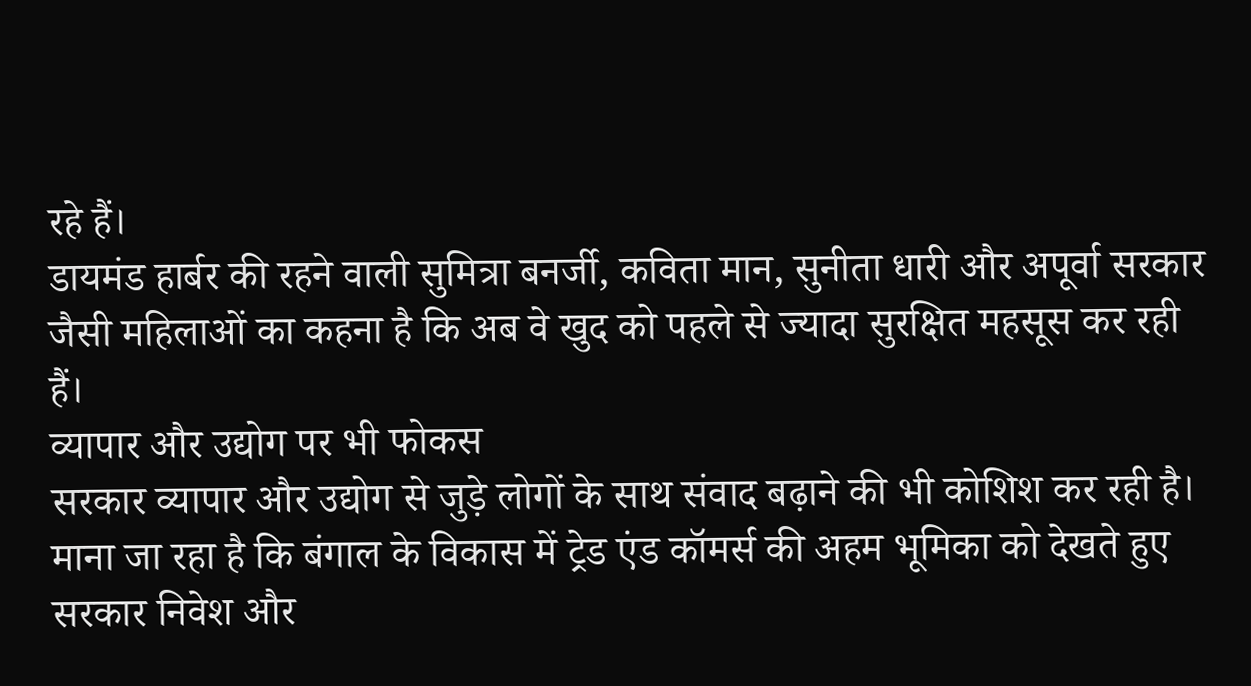रहे हैं।
डायमंड हार्बर की रहने वाली सुमित्रा बनर्जी, कविता मान, सुनीता धारी और अपूर्वा सरकार जैसी महिलाओं का कहना है कि अब वे खुद को पहले से ज्यादा सुरक्षित महसूस कर रही हैं।
व्यापार और उद्योग पर भी फोकस
सरकार व्यापार और उद्योग से जुड़े लोगों के साथ संवाद बढ़ाने की भी कोशिश कर रही है। माना जा रहा है कि बंगाल के विकास में ट्रेड एंड कॉमर्स की अहम भूमिका को देखते हुए सरकार निवेश और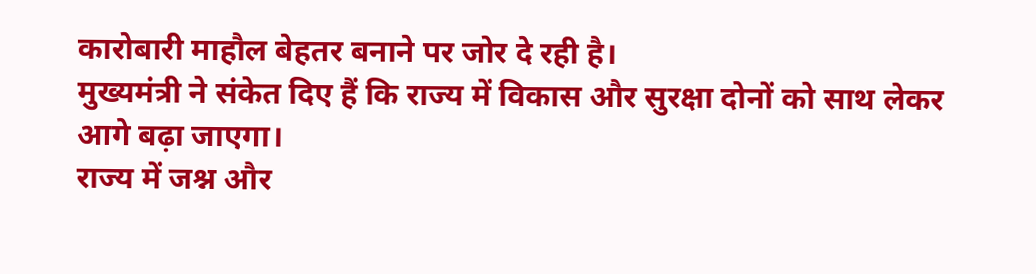कारोबारी माहौल बेहतर बनाने पर जोर दे रही है।
मुख्यमंत्री ने संकेत दिए हैं कि राज्य में विकास और सुरक्षा दोनों को साथ लेकर आगे बढ़ा जाएगा।
राज्य में जश्न और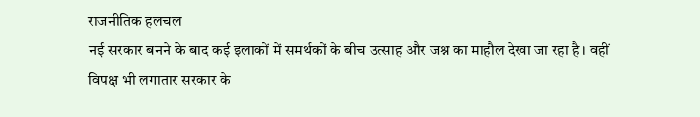राजनीतिक हलचल
नई सरकार बनने के बाद कई इलाकों में समर्थकों के बीच उत्साह और जश्न का माहौल देखा जा रहा है। वहीं विपक्ष भी लगातार सरकार के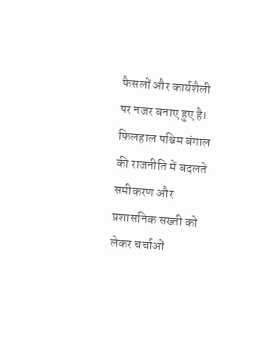फैसलों और कार्यशैली पर नजर बनाए हुए है।
फिलहाल पश्चिम बंगाल की राजनीति में बदलते समीकरण और प्रशासनिक सख्ती को लेकर चर्चाओं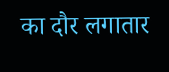का दौर लगातार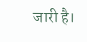जारी है।